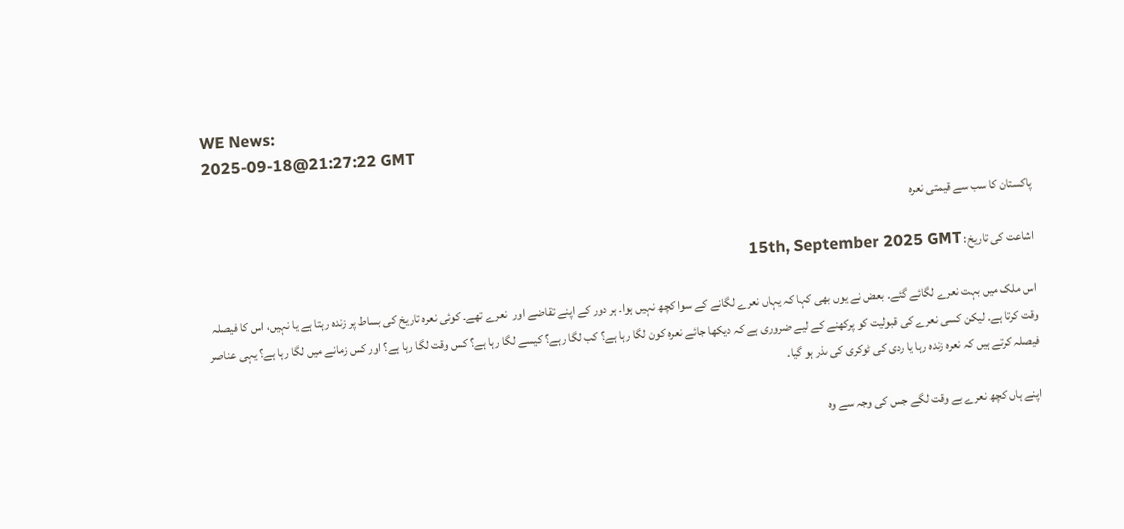WE News:
2025-09-18@21:27:22 GMT

پاکستان کا سب سے قیمتی نعرہ

اشاعت کی تاریخ: 15th, September 2025 GMT

اس ملک میں بہت نعرے لگائے گئے۔ بعض نے یوں بھی کہا کہ یہاں نعرے لگانے کے سوا کچھ نہیں ہوا۔ ہر دور کے اپنے تقاضے اور  نعرے تھے۔ کوئی نعرہ تاریخ کی بساط پر زندہ رہتا ہے یا نہیں، اس کا فیصلہ وقت کرتا ہے۔ لیکن کسی نعرے کی قبولیت کو پرکھنے کے لیے ضروری ہے کہ دیکھا جائے نعرہ کون لگا رہا ہے؟ کب لگا رہے؟ کیسے لگا رہا ہے؟ کس وقت لگا رہا ہے؟ اور کس زمانے میں لگا رہا ہے؟ یہی عناصر فیصلہ کرتے ہیں کہ نعرہ زندہ رہا یا ردی کی ٹوکری کی ںذر ہو گیا۔

اپنے ہاں کچھ نعرے بے وقت لگے جس کی وجہ سے وہ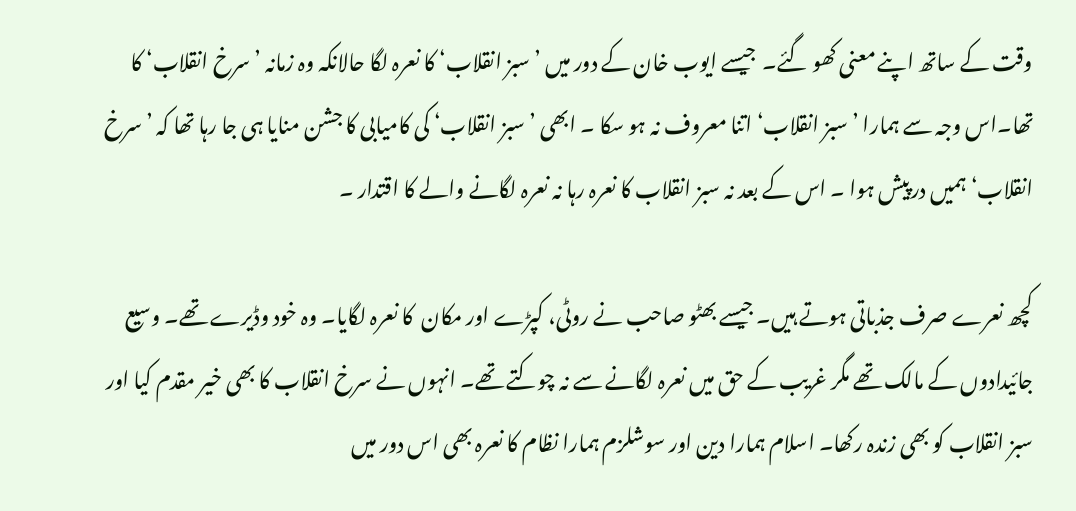وقت کے ساتھ اپنے معنی کھو گئے۔  جیسے ایوب خان کے دور میں ’سبز انقلاب‘ کا نعرہ لگا حالانکہ وہ زمانہ ’سرخ انقلاب‘ کا تھا۔اس وجہ سے ہمارا ’سبز انقلاب‘ اتنا معروف نہ ہو سکا ۔ ابھی ’سبز انقلاب‘ کی کامیابی کا جشن منایا ہی جا رہا تھا کہ ’سرخ انقلاب‘ ہمیں درپیش ہوا ۔ اس کے بعد نہ سبز انقلاب کا نعرہ رہا نہ نعرہ لگانے والے کا اقتدار ۔

کچھ نعرے صرف جذباتی ہوتے ہیں۔ جیسے بھٹو صاحب نے روٹی، کپڑے اور مکان  کا نعرہ لگایا۔ وہ خود وڈیرے تھے۔ وسیع جائیدادوں کے مالک تھے مگر غریب کے حق میں نعرہ لگانے سے نہ چوکتے تھے۔ انہوں نے سرخ انقلاب کا بھی خیر مقدم کیا اور سبز انقلاب کو بھی زندہ رکھا۔ اسلام ہمارا دین اور سوشلزم ہمارا نظام کا نعرہ بھی اس دور میں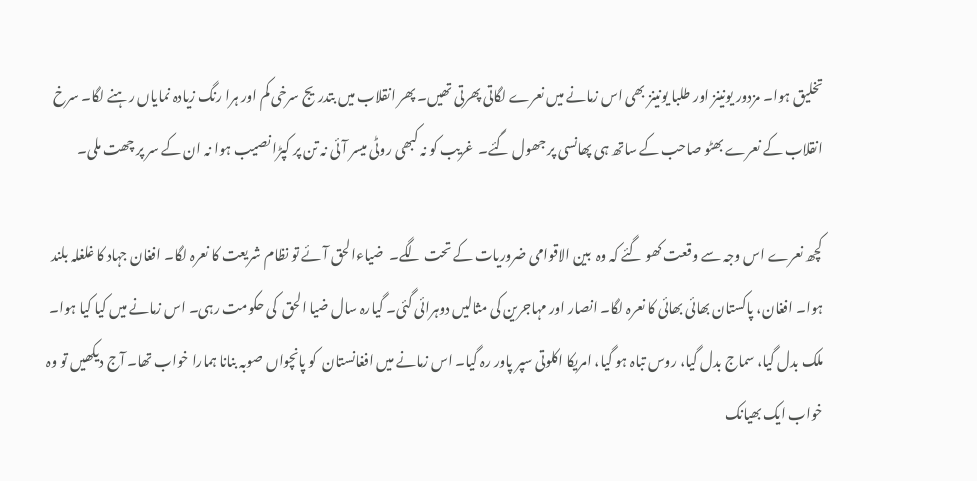تخلیق ہوا۔ مزدور یونینز اور طلبا یونینز بھی اس زمانے میں نعرے لگاتی پھرتی تھیں۔ پھر انقلاب میں بتدریج سرخی کم اور ہرا رنگ زیادہ نمایاں رہنے لگا۔ سرخ انقلاب کے نعرے بھٹو صاحب کے ساتھ ہی پھانسی پر جھول گئے۔  غریب کو نہ کبھی روٹی میسر آئی نہ تن پر کپڑا نصیب ہوا نہ ان کے سر پر چھت ملی۔

کچھ نعرے اس وجہ سے وقعت کھو گئے کہ وہ  بین الاقوامی ضروریات کے تحت لگے۔  ضیاءالحق آئے تو نظام شریعت کا نعرہ لگا۔ افغان جہاد کا غلغلہ بلند ہوا۔ افغان، پاکستان بھائی بھائی کا نعرہ لگا۔ انصار اور مہاجرین کی مثالیں دوہرائی گئی۔ گیارہ سال ضیا الحق  کی حکومت رہی۔ اس زمانے میں کیا کیا ہوا۔ ملک بدل گیا، سماج بدل گیا، روس تباہ ہو گیا، امریکا اکلوتی سپر پاور رہ گیا۔ اس زمانے میں افغانستان  کو پانچواں صوبہ بنانا ہمارا خواب تھا۔ آج دیکھیں تو وہ خواب ایک بھیانک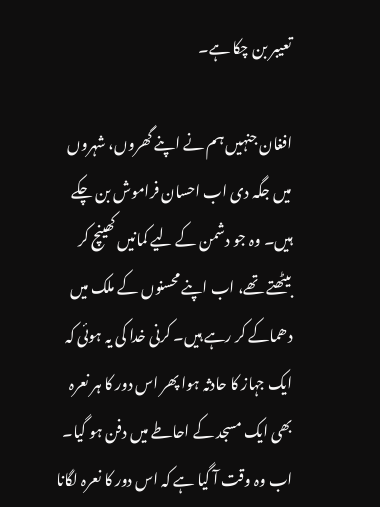تعیبر بن چکا ہے۔

افغان جنہیں ہم نے اپنے گھروں، شہروں میں جگہ دی اب احسان فراموش بن چکے ہیں۔ وہ جو دشمن کے لیے کمانیں کھینچ کر بیٹھتے تھے، اب اپنے محسنوں کے ملک میں دھماکے کر رہے ہیں۔ کرنی خدا کی یہ ہوئی کہ ایک جہاز کا حادثہ ہوا پھر اس دور کا ہر نعرہ بھی ایک مسجد کے احاطے میں دفن ہو گیا۔ اب وہ وقت آ گیا ہے کہ اس دور کا نعرہ لگانا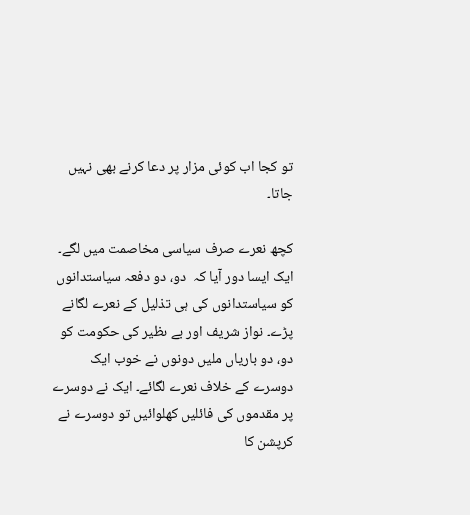تو کجا اب کوئی مزار پر دعا کرنے بھی نہیں جاتا۔

کچھ نعرے صرف سیاسی مخاصمت میں لگے۔ ایک ایسا دور آیا کہ  دو، دو دفعہ سیاستدانوں کو سیاستدانوں کی ہی تذلیل کے نعرے لگانے پڑے۔ نواز شریف اور بے ںظیر کی حکومت کو دو، دو باریاں ملیں دونوں نے خوب ایک دوسرے کے خلاف نعرے لگائے۔ ایک نے دوسرے پر مقدموں کی فائلیں کھلوائیں تو دوسرے نے کرپشن کا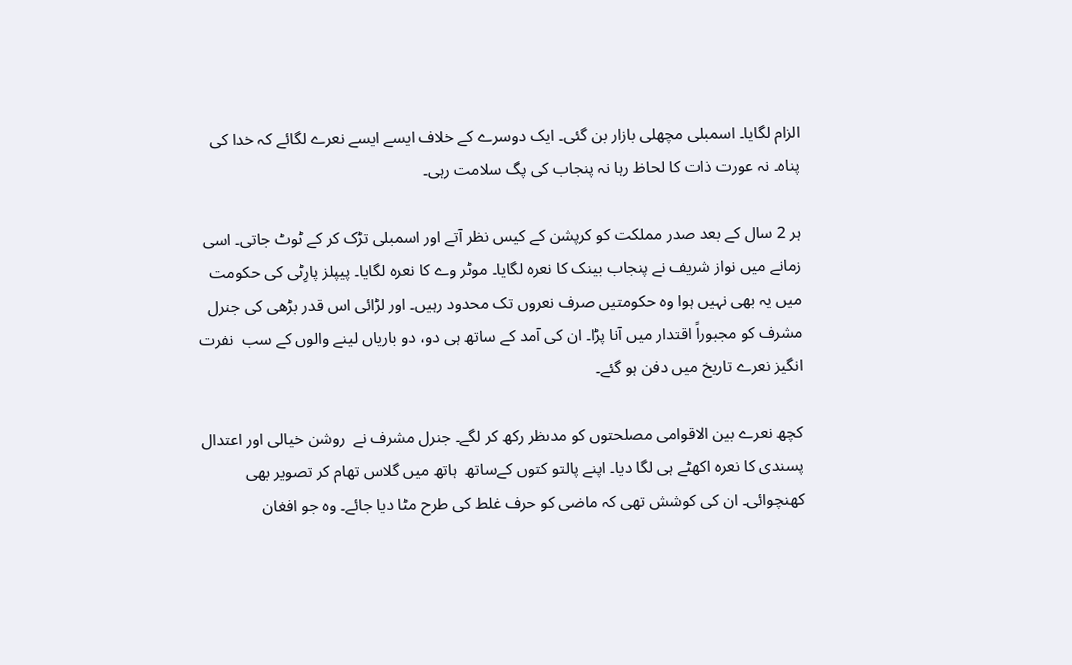الزام لگایا۔ اسمبلی مچھلی بازار بن گئی۔ ایک دوسرے کے خلاف ایسے ایسے نعرے لگائے کہ خدا کی پناہ۔ نہ عورت ذات کا لحاظ رہا نہ پنجاب کی پگ سلامت رہی۔

ہر 2 سال کے بعد صدر مملکت کو کرپشن کے کیس نظر آتے اور اسمبلی تڑک کر کے ٹوٹ جاتی۔ اسی زمانے میں نواز شریف نے پنجاب بینک کا نعرہ لگایا۔ موٹر وے کا نعرہ لگایا۔ پیپلز پارِٹی کی حکومت میں یہ بھی نہیں ہوا وہ حکومتیں صرف نعروں تک محدود رہیں۔ اور لڑائی اس قدر بڑھی کی جنرل مشرف کو مجبوراً اقتدار میں آنا پڑا۔ ان کی آمد کے ساتھ ہی دو، دو باریاں لینے والوں کے سب  نفرت انگیز نعرے تاریخ میں دفن ہو گئے۔

کچھ نعرے بین الاقوامی مصلحتوں کو مدںظر رکھ کر لگے۔ جنرل مشرف نے  روشن خیالی اور اعتدال پسندی کا نعرہ اکھٹے ہی لگا دیا۔ اپنے پالتو کتوں کےساتھ  ہاتھ میں گلاس تھام کر تصویر بھی کھنچوائی۔ ان کی کوشش تھی کہ ماضی کو حرف غلط کی طرح مٹا دیا جائے۔ وہ جو افغان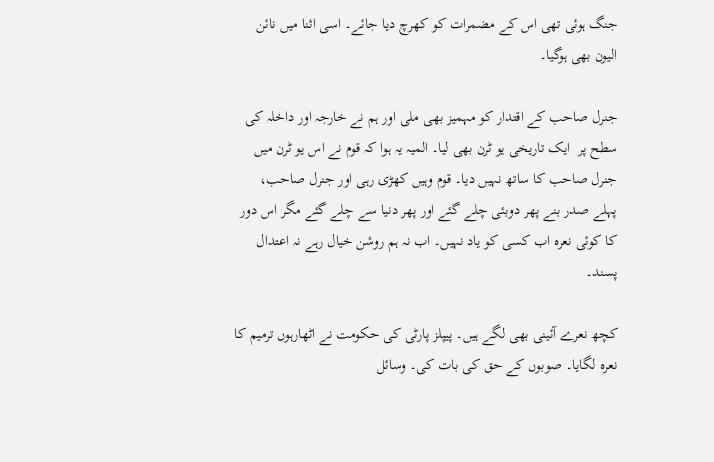جنگ ہوئی تھی اس کے مضمرات کو کھرچ دیا جائے۔ اسی اثنا میں نائن الیون بھی ہوگیا۔

جنرل صاحب کے اقتدار کو مہمیز بھی ملی اور ہم نے خارجہ اور داخلہ کی سطح پر  ایک تاریخی یو ٹرن بھی لیا۔ المیہ یہ ہوا کہ قوم نے اس یو ٹرن میں جنرل صاحب کا ساتھ نہیں دیا۔ قوم وہیں کھڑی رہی اور جنرل صاحب، پہلے صدر بنے پھر دوبئی چلے گئے اور پھر دنیا سے چلے گئے مگر اس دور کا کوئی نعرہ اب کسی کو یاد نہیں۔ اب نہ ہم روشن خیال رہے نہ اعتدال پسند۔

کچھ نعرے آئینی بھی لگے ہیں۔ پیپلز پارٹی کی حکومت نے اٹھارہوں ترمیم کا نعرہ لگایا۔ صوبوں کے حق کی بات کی۔ وسائل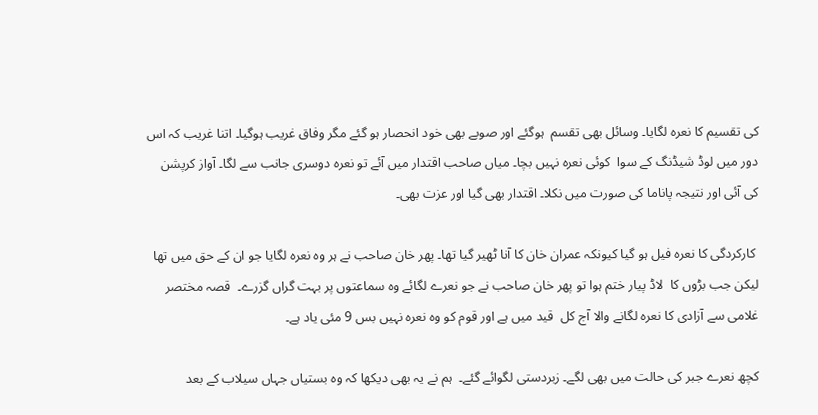کی تقسیم کا نعرہ لگایا۔ وسائل بھی تقسم  ہوگئے اور صوبے بھی خود انحصار ہو گئے مگر وفاق غریب ہوگیا۔ اتنا غریب کہ اس دور میں لوڈ شیڈنگ کے سوا  کوئی نعرہ نہیں بچا۔ میاں صاحب اقتدار میں آئے تو نعرہ دوسری جانب سے لگا۔ آواز کرپشن کی آئی اور نتیجہ پاناما کی صورت میں نکلا۔ اقتدار بھی گیا اور عزت بھی۔

 کارکردگی کا نعرہ فیل ہو گیا کیونکہ عمران خان کا آنا ٹھیر گیا تھا۔ پھر خان صاحب نے ہر وہ نعرہ لگایا جو ان کے حق میں تھا لیکن جب بڑوں کا  لاڈ پیار ختم ہوا تو پھر خان صاحب نے جو نعرے لگائے وہ سماعتوں پر بہت گراں گزرے۔  قصہ مختصر غلامی سے آزادی کا نعرہ لگانے والا آج کل  قید میں ہے اور قوم کو وہ نعرہ نہیں بس 9 مئی یاد ہے۔

کچھ نعرے جبر کی حالت میں بھی لگے۔ زبردستی لگوائے گئے۔  ہم نے یہ بھی دیکھا کہ وہ بستیاں جہاں سیلاب کے بعد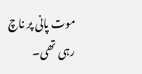موت پانی پر ناچ رہی تھی۔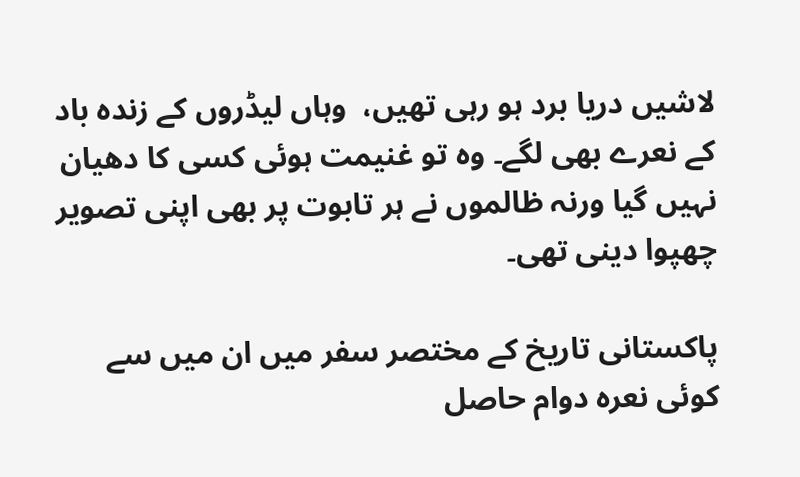لاشیں دریا برد ہو رہی تھیں،  وہاں لیڈروں کے زندہ باد کے نعرے بھی لگے۔ وہ تو غنیمت ہوئی کسی کا دھیان نہیں گیا ورنہ ظالموں نے ہر تابوت پر بھی اپنی تصویر چھپوا دینی تھی۔

پاکستانی تاریخ کے مختصر سفر میں ان میں سے کوئی نعرہ دوام حاصل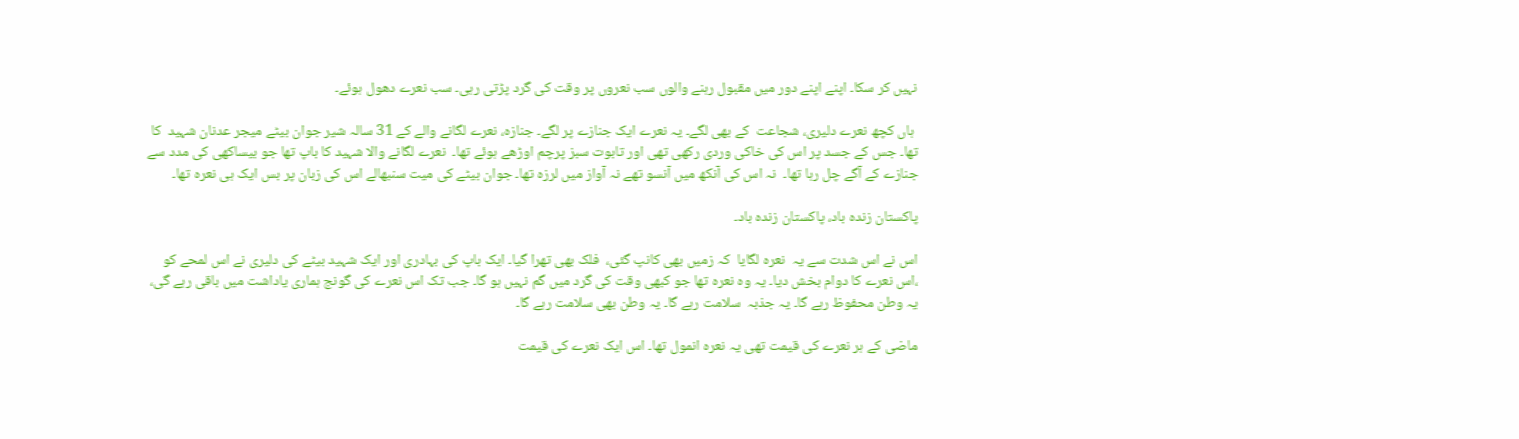نہیں کر سکا۔ اپنے اپنے دور میں مقبول رہنے والوں سب نعروں پر وقت کی گرد پڑتی رہی۔ سب نعرے دھول ہوئے۔

 ہاں کچھ نعرے دلیری، شجاعت  کے بھی لگے۔ یہ نعرے ایک جنازے پر لگے۔ جنازہ، نعرے لگانے والے کے 31 سالہ شیر جوان بیٹے میجر عدنان شہید  کا تھا۔ جس کے جسد پر اس کی خاکی وردی رکھی تھی اور تابوت سبز پرچم اوڑھے ہوئے تھا۔  نعرے لگانے والا شہید کا باپ تھا جو بیساکھی کی مدد سے جنازے کے آگے چل رہا تھا۔  نہ اس کی آنکھ میں آنسو تھے نہ آواز میں لرزہ تھا۔ جوان بیٹے کی میت سنبھالے اس کی زبان پر بس ایک ہی نعرہ تھا۔

پاکستان زندہ باد، پاکستان زندہ باد۔

اس نے اس شدت سے یہ  نعرہ لگایا  کہ زمیں بھی کانپ گئی،  فلک بھی تھرا گیا۔ ایک باپ کی بہادری اور ایک شہید بیٹے کی دلیری نے اس لمحے کو ،اس نعرے کا دوام بخش دیا۔ یہ وہ نعرہ تھا جو کبھی وقت کی گرد میں گم نہیں ہو گا۔ جب تک اس نعرے کی گونج ہماری یاداشت میں باقی رہے گی، یہ وطن محفوظ رہے گا۔ یہ جذبہ  سلامت رہے گا۔ یہ وطن بھی سلامت رہے گا۔

ماضی کے ہر نعرے کی قیمت تھی یہ نعرہ انمول تھا۔ اس ایک نعرے کی قیمت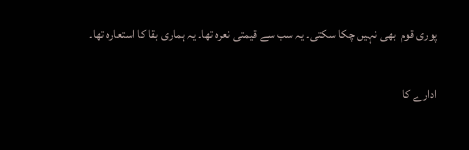پوری قوم  بھی نہیں چکا سکتی۔ یہ سب سے قیمتی نعرہ تھا۔ یہ ہماری بقا کا استعارہ تھا۔

ادارے کا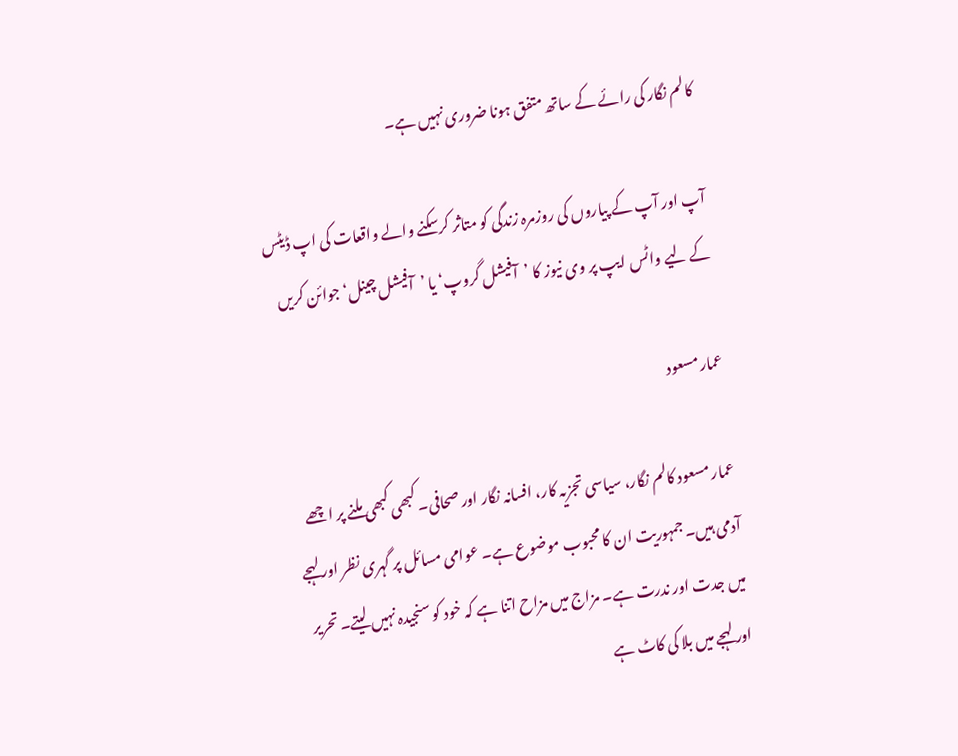کالم نگار کی رائے کے ساتھ متفق ہونا ضروری نہیں ہے۔

آپ اور آپ کے پیاروں کی روزمرہ زندگی کو متاثر کرسکنے والے واقعات کی اپ ڈیٹس کے لیے واٹس ایپ پر وی نیوز کا ’آفیشل گروپ‘ یا ’آفیشل چینل‘ جوائن کریں

عمار مسعود

عمار مسعود کالم نگار، سیاسی تجزیہ کار، افسانہ نگار اور صحافی۔ کبھی کبھی ملنے پر اچھے آدمی ہیں۔ جمہوریت ان کا محبوب موضوع ہے۔ عوامی مسائل پر گہری نظر اور لہجے میں جدت اور ندرت ہے۔ مزاج میں مزاح اتنا ہے کہ خود کو سنجیدہ نہیں لیتے۔ تحریر اور لہجے میں بلا کی کاٹ ہے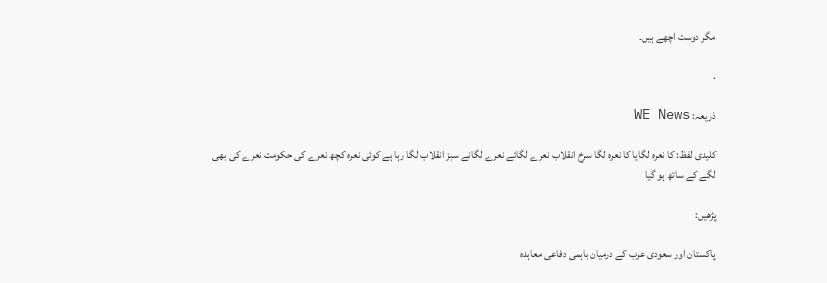مگر دوست اچھے ہیں۔

.

ذریعہ: WE News

کلیدی لفظ: کا نعرہ لگایا کا نعرہ لگا سرخ انقلاب نعرے لگائے نعرے لگانے سبز انقلاب لگا رہا ہے کوئی نعرہ کچھ نعرے کی حکومت نعرے کی بھی لگے کے ساتھ ہو گیا

پڑھیں:

پاکستان اور سعودی عرب کے درمیان باہمی دفاعی معاہدہ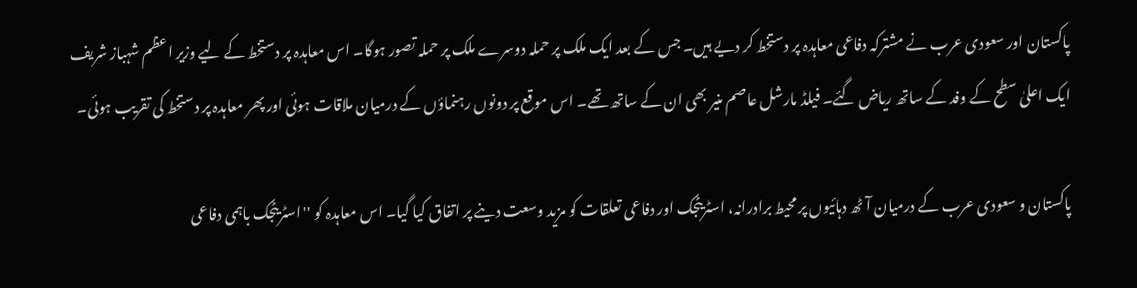پاکستان اور سعودی عرب نے مشترکہ دفاعی معاہدہ پر دستخط کر دیے ہیں۔ جس کے بعد ایک ملک پر حملہ دوسرے ملک پر حملہ تصور ہوگا۔ اس معاہدہ پر دستخط کے لیے وزیر اعظم شہباز شریف ایک اعلیٰ سطح کے وفد کے ساتھ ریاض گئے۔ فیلڈ مارشل عاصم منیر بھی ان کے ساتھ تھے۔ اس موقع پر دونوں رہنماؤں کے درمیان ملاقات ہوئی اور پھر معاہدہ پر دستخط کی تقریب ہوئی۔

پاکستان و سعودی عرب کے درمیان آٹھ دہائیوں پر محیط برادرانہ، اسٹریٹجک اور دفاعی تعلقات کو مزید وسعت دینے پر اتفاق کیا گیا۔ اس معاہدہ کو ''اسٹریٹجک باہمی دفاعی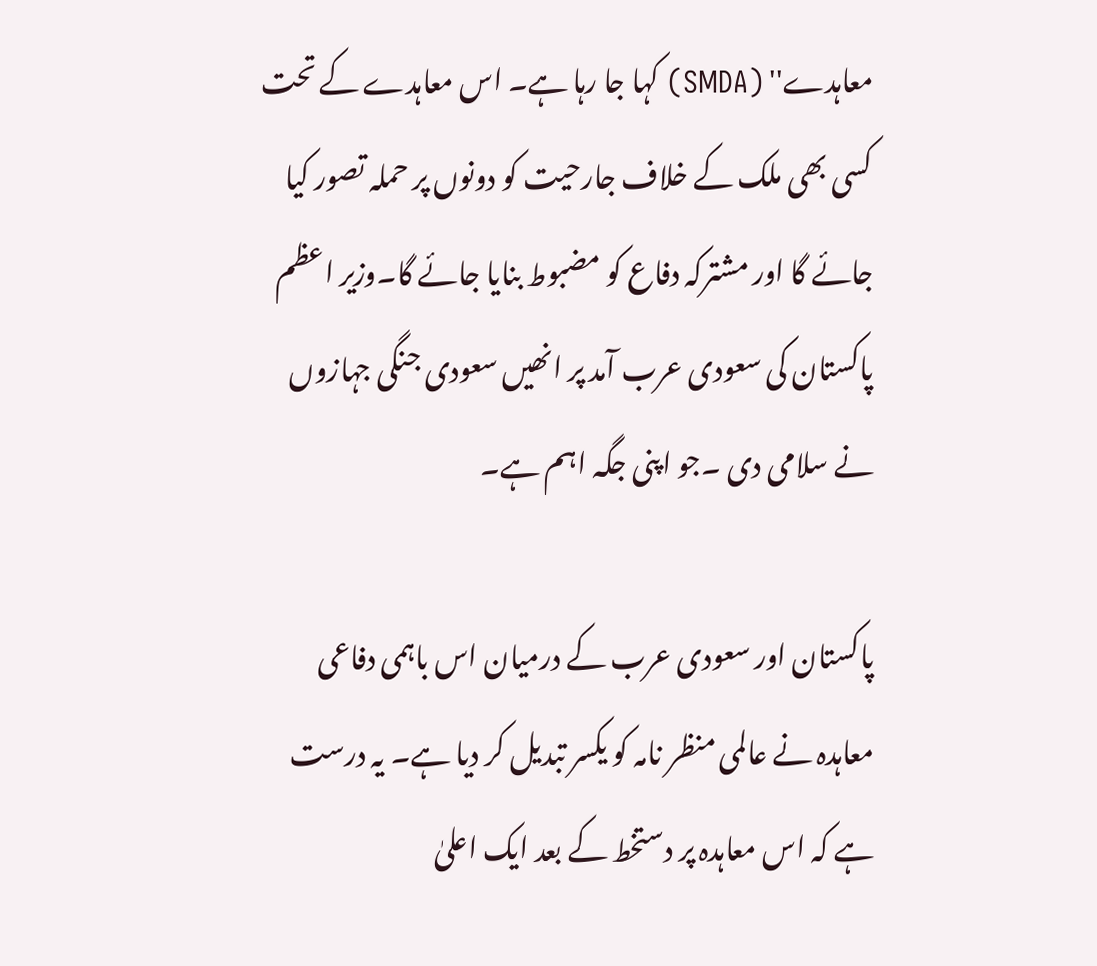معاہدے'' (SMDA) کہا جا رہا ہے۔ اس معاہدے کے تحت کسی بھی ملک کے خلاف جارحیت کو دونوں پر حملہ تصور کیا جائے گا اور مشترکہ دفاع کو مضبوط بنایا جائے گا۔وزیر اعظم پاکستان کی سعودی عرب آمد پر انھیں سعودی جنگی جہازوں نے سلامی دی ۔جو اپنی جگہ اہم ہے۔

پاکستان اور سعودی عرب کے درمیان اس باہمی دفاعی معاہدہ نے عالمی منظر نامہ کو یکسر تبدیل کر دیا ہے۔ یہ درست ہے کہ اس معاہدہ پر دستخط کے بعد ایک اعلیٰ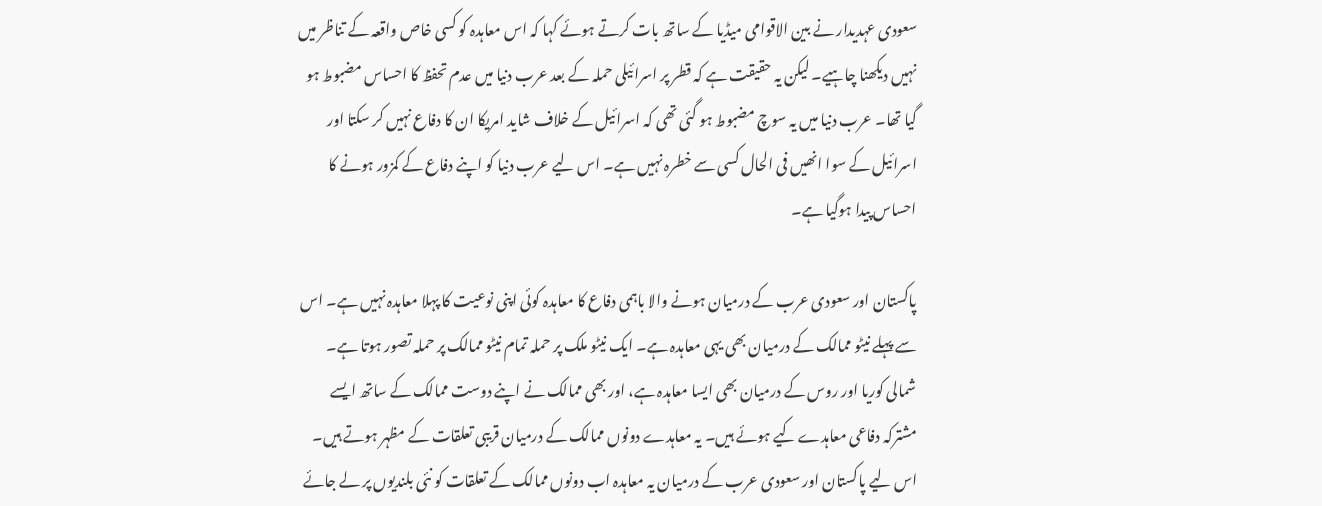سعودی عہدیدار نے بین الاقوامی میڈیا کے ساتھ بات کرتے ہوئے کہا کہ اس معاہدہ کو کسی خاص واقعہ کے تناظر میں نہیں دیکھنا چاہیے۔ لیکن یہ حقیقت ہے کہ قطر پر اسرائیلی حملہ کے بعد عرب دنیا میں عدم تحفظ کا احساس مضبوط ہو گیا تھا۔ عرب دنیا میں یہ سوچ مضبوط ہو گئی تھی کہ اسرائیل کے خلاف شاید امریکا ان کا دفاع نہیں کر سکتا اور اسرائیل کے سوا انھیں فی الحال کسی سے خطرہ نہیں ہے۔ اس لیے عرب دنیا کو اپنے دفاع کے کمزور ہونے کا احساس پیدا ہوگیا ہے۔

پاکستان اور سعودی عرب کے درمیان ہونے والا باہمی دفاع کا معاہدہ کوئی اپنی نوعیت کا پہلا معاہدہ نہیں ہے۔ اس سے پہلے نیٹو ممالک کے درمیان بھی یہی معاہدہ ہے۔ ایک نیٹو ملک پر حملہ تمام نیٹو ممالک پر حملہ تصور ہوتا ہے۔ شمالی کوریا اور روس کے درمیان بھی ایسا معاہدہ ہے، اور بھی ممالک نے اپنے دوست ممالک کے ساتھ ایسے مشترکہ دفاعی معاہدے کیے ہوئے ہیں۔ یہ معاہدے دونوں ممالک کے درمیان قریبی تعلقات کے مظہر ہوتے ہیں۔ اس لیے پاکستان اور سعودی عرب کے درمیان یہ معاہدہ اب دونوں ممالک کے تعلقات کو نئی بلندیوں پر لے جائے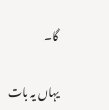گا۔

یہاں یہ بات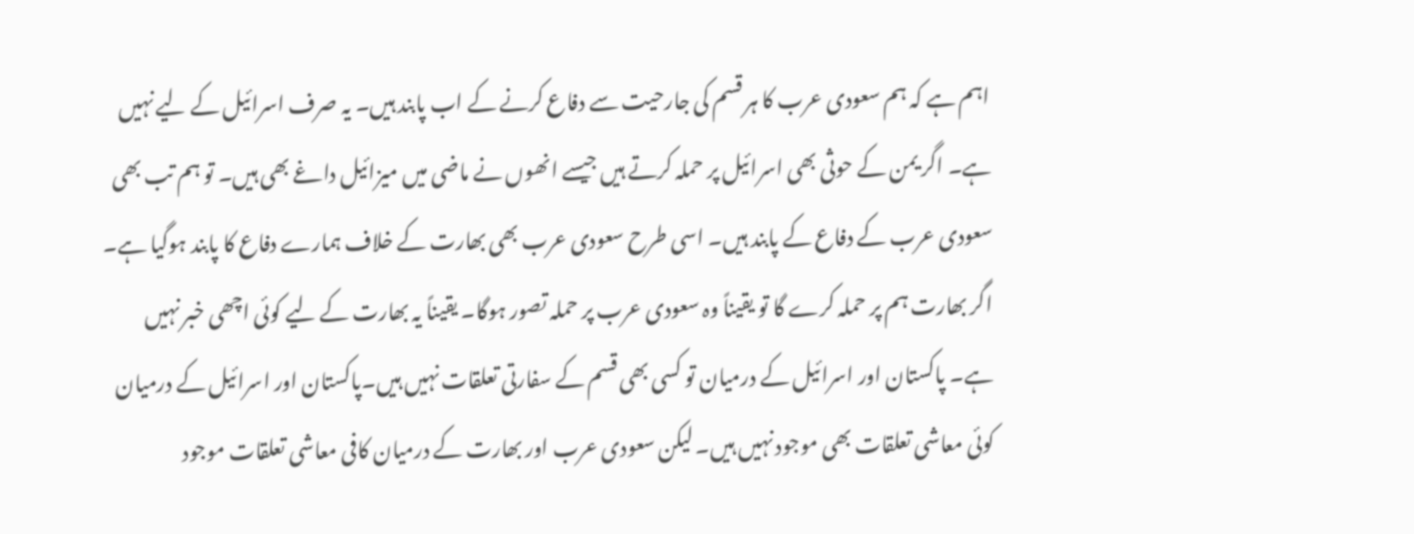اہم ہے کہ ہم سعودی عرب کا ہر قسم کی جارحیت سے دفاع کرنے کے اب پابند ہیں۔ یہ صرف اسرائیل کے لیے نہیں ہے۔ اگر یمن کے حوثی بھی اسرائیل پر حملہ کرتے ہیں جیسے انھوں نے ماضی میں میزائیل داغے بھی ہیں۔ تو ہم تب بھی سعودی عرب کے دفاع کے پابند ہیں۔ اسی طرح سعودی عرب بھی بھارت کے خلاف ہمارے دفاع کا پابند ہوگیا ہے۔ اگر بھارت ہم پر حملہ کرے گا تو یقیناً وہ سعودی عرب پر حملہ تصور ہوگا۔ یقیناً یہ بھارت کے لیے کوئی اچھی خبر نہیں ہے۔ پاکستان اور اسرائیل کے درمیان تو کسی بھی قسم کے سفارتی تعلقات نہیں ہیں۔پاکستان اور اسرائیل کے درمیان کوئی معاشی تعلقات بھی موجود نہیں ہیں۔ لیکن سعودی عرب اور بھارت کے درمیان کافی معاشی تعلقات موجود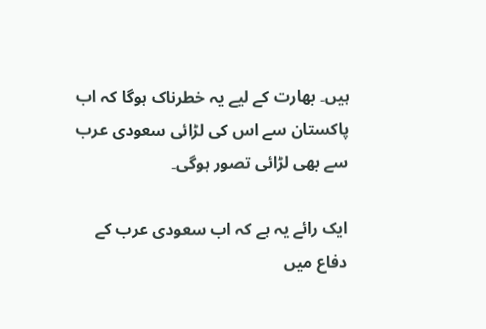ہیں۔ بھارت کے لیے یہ خطرناک ہوگا کہ اب پاکستان سے اس کی لڑائی سعودی عرب سے بھی لڑائی تصور ہوگی۔

ایک رائے یہ ہے کہ اب سعودی عرب کے دفاع میں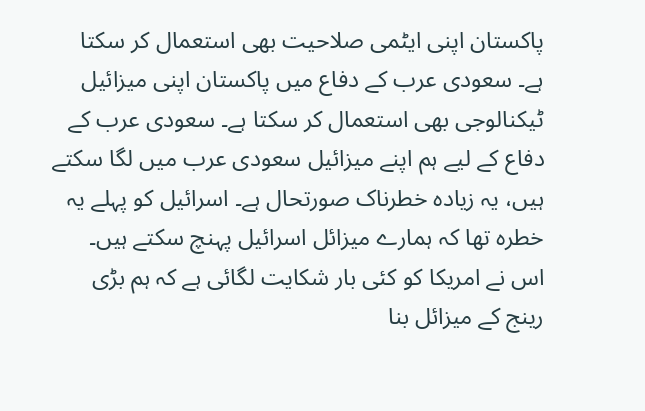پاکستان اپنی ایٹمی صلاحیت بھی استعمال کر سکتا ہے۔ سعودی عرب کے دفاع میں پاکستان اپنی میزائیل ٹیکنالوجی بھی استعمال کر سکتا ہے۔ سعودی عرب کے دفاع کے لیے ہم اپنے میزائیل سعودی عرب میں لگا سکتے ہیں، یہ زیادہ خطرناک صورتحال ہے۔ اسرائیل کو پہلے یہ خطرہ تھا کہ ہمارے میزائل اسرائیل پہنچ سکتے ہیں۔ اس نے امریکا کو کئی بار شکایت لگائی ہے کہ ہم بڑی رینج کے میزائل بنا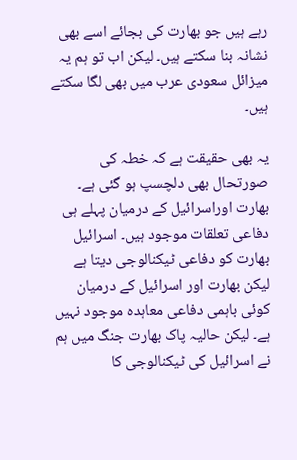رہے ہیں جو بھارت کی بجائے اسے بھی نشانہ بنا سکتے ہیں۔ لیکن اب تو ہم یہ میزائل سعودی عرب میں بھی لگا سکتے ہیں۔

یہ بھی حقیقت ہے کہ خطہ کی صورتحال بھی دلچسپ ہو گئی ہے۔ بھارت اوراسرائیل کے درمیان پہلے ہی دفاعی تعلقات موجود ہیں۔ اسرائیل بھارت کو دفاعی ٹیکنالوجی دیتا ہے لیکن بھارت اور اسرائیل کے درمیان کوئی باہمی دفاعی معاہدہ موجود نہیں ہے۔ لیکن حالیہ پاک بھارت جنگ میں ہم نے اسرائیل کی ٹیکنالوجی کا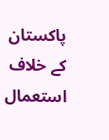پاکستان کے خلاف استعمال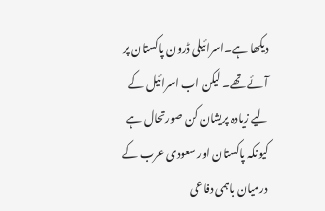دیکھا ہے۔اسرائیلی ڈرون پاکستان پر آئے تھے۔ لیکن اب اسرائیل کے لیے زیادہ پریشان کن صورتحال ہے کیونکہ پاکستان اور سعودی عرب کے درمیان باہمی دفاعی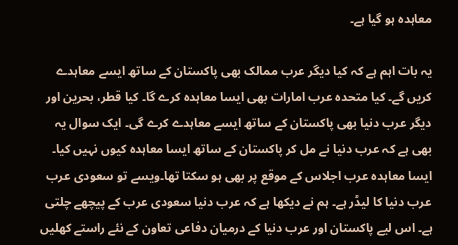معاہدہ ہو گیا ہے۔

یہ بات اہم ہے کہ کیا دیگر عرب ممالک بھی پاکستان کے ساتھ ایسے معاہدے کریں گے۔ کیا متحدہ عرب امارات بھی ایسا معاہدہ کرے گا۔ کیا قطر، بحرین اور دیگر عرب دنیا بھی پاکستان کے ساتھ ایسے معاہدے کرے گی۔ ایک سوال یہ بھی ہے کہ عرب دنیا نے مل کر پاکستان کے ساتھ ایسا معاہدہ کیوں نہیں کیا۔ ایسا معاہدہ عرب اجلاس کے موقع پر بھی ہو سکتا تھا۔ویسے تو سعودی عرب عرب دنیا کا لیڈر ہے۔ ہم نے دیکھا ہے کہ عرب دنیا سعودی عرب کے پیچھے چلتی ہے۔ اس لیے پاکستان اور عرب دنیا کے درمیان دفاعی تعاون کے نئے راستے کھلیں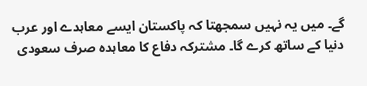گے۔ میں یہ نہیں سمجھتا کہ پاکستان ایسے معاہدے اور عرب دنیا کے ساتھ کرے گا۔ مشترکہ دفاع کا معاہدہ صرف سعودی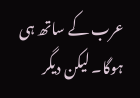عرب کے ساتھ ہی ہوگا۔ لیکن دیگر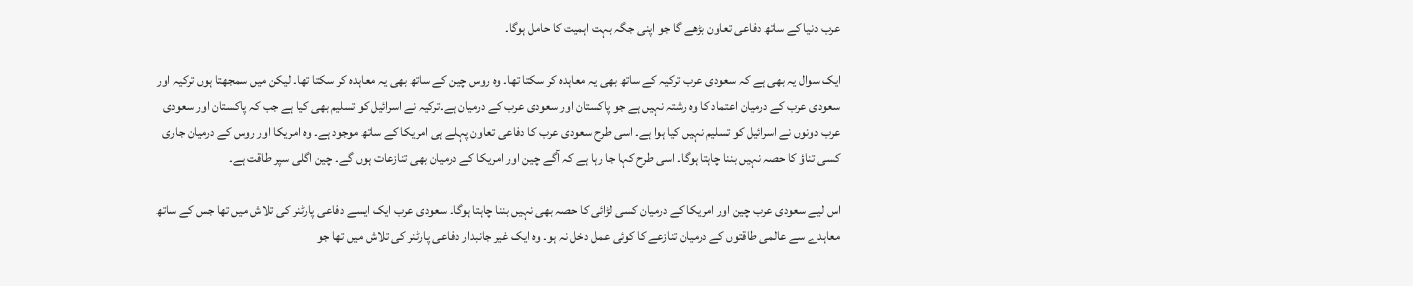عرب دنیا کے ساتھ دفاعی تعاون بڑھے گا جو اپنی جگہ بہت اہمیت کا حامل ہوگا۔

ایک سوال یہ بھی ہے کہ سعودی عرب ترکیہ کے ساتھ بھی یہ معاہدہ کر سکتا تھا۔ وہ روس چین کے ساتھ بھی یہ معاہدہ کر سکتا تھا۔ لیکن میں سمجھتا ہوں ترکیہ اور سعودی عرب کے درمیان اعتماد کا وہ رشتہ نہیں ہے جو پاکستان اور سعودی عرب کے درمیان ہے۔ترکیہ نے اسرائیل کو تسلیم بھی کیا ہے جب کہ پاکستان اور سعودی عرب دونوں نے اسرائیل کو تسلیم نہیں کیا ہوا ہے۔ اسی طرح سعودی عرب کا دفاعی تعاون پہلے ہی امریکا کے ساتھ موجود ہے۔ وہ امریکا اور روس کے درمیان جاری کسی تناؤ کا حصہ نہیں بننا چاہتا ہوگا۔ اسی طرح کہا جا رہا ہے کہ آگے چین اور امریکا کے درمیان بھی تنازعات ہوں گے۔ چین اگلی سپر طاقت ہے۔

اس لیے سعودی عرب چین اور امریکا کے درمیان کسی لڑائی کا حصہ بھی نہیں بننا چاہتا ہوگا۔ سعودی عرب ایک ایسے دفاعی پارٹنر کی تلاش میں تھا جس کے ساتھ معاہدے سے عالمی طاقتوں کے درمیان تنازعے کا کوئی عمل دخل نہ ہو۔ وہ ایک غیر جانبدار دفاعی پارٹنر کی تلاش میں تھا جو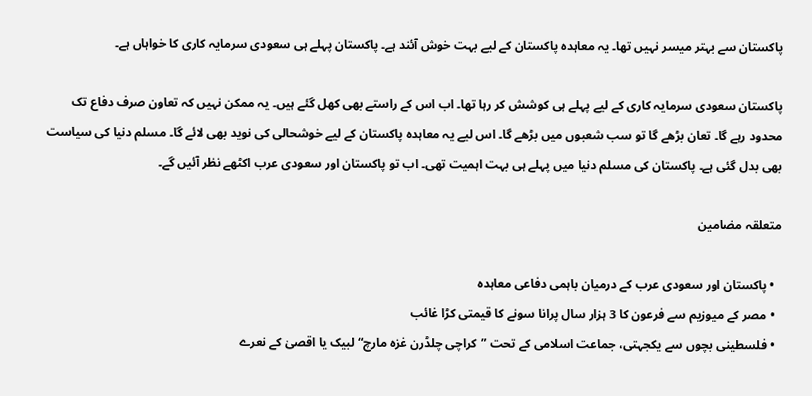پاکستان سے بہتر میسر نہیں تھا۔ یہ معاہدہ پاکستان کے لیے بہت خوش آئند ہے۔ پاکستان پہلے ہی سعودی سرمایہ کاری کا خواہاں ہے۔

پاکستان سعودی سرمایہ کاری کے لیے پہلے ہی کوشش کر رہا تھا۔ اب اس کے راستے بھی کھل گئے ہیں۔ یہ ممکن نہیں کہ تعاون صرف دفاع تک محدود رہے گا۔ تعان بڑھے گا تو سب شعبوں میں بڑھے گا۔ اس لیے یہ معاہدہ پاکستان کے لیے خوشحالی کی نوید بھی لائے گا۔ مسلم دنیا کی سیاست بھی بدل گئی ہے۔ پاکستان کی مسلم دنیا میں پہلے ہی بہت اہمیت تھی۔ اب تو پاکستان اور سعودی عرب اکٹھے نظر آئیں گے۔

متعلقہ مضامین

  • پاکستان اور سعودی عرب کے درمیان باہمی دفاعی معاہدہ
  • مصر کے میوزیم سے فرعون کا 3 ہزار سال پرانا سونے کا قیمتی کڑا غائب
  • فلسطینی بچوں سے یکجہتی، جماعت اسلامی کے تحت ”کراچی چلڈرن غزہ مارچ“ لبیک یا اقصیٰ کے نعرے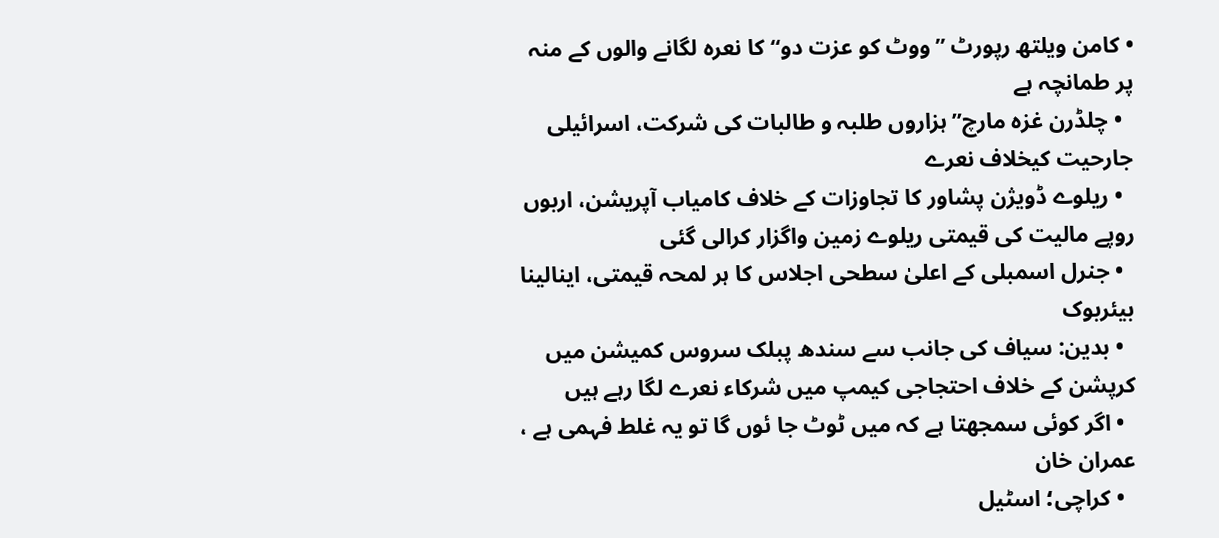• کامن ویلتھ رپورٹ ’’ووٹ کو عزت دو‘‘ کا نعرہ لگانے والوں کے منہ پر طمانچہ ہے
  • چلڈرن غزہ مارچ”ہزاروں طلبہ و طالبات کی شرکت، اسرائیلی جارحیت کیخلاف نعرے
  • ریلوے ڈویژن پشاور کا تجاوزات کے خلاف کامیاب آپریشن، اربوں روپے مالیت کی قیمتی ریلوے زمین واگزار کرالی گئی
  • جنرل اسمبلی کے اعلیٰ سطحی اجلاس کا ہر لمحہ قیمتی، اینالینا بیئربوک
  • بدین: سیاف کی جانب سے سندھ پبلک سروس کمیشن میں کرپشن کے خلاف احتجاجی کیمپ میں شرکاء نعرے لگا رہے ہیں
  • اگر کوئی سمجھتا ہے کہ میں ٹوٹ جا ئوں گا تو یہ غلط فہمی ہے ، عمران خان
  • کراچی؛ اسٹیل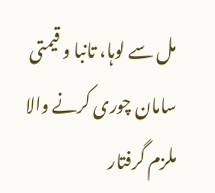مل سے لوہا، تانبا و قیمتی سامان چوری کرنے والا ملزم گرفتار